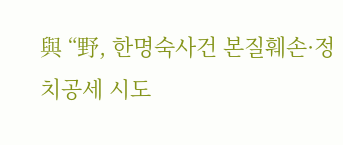與 “野, 한명숙사건 본질훼손·정치공세 시도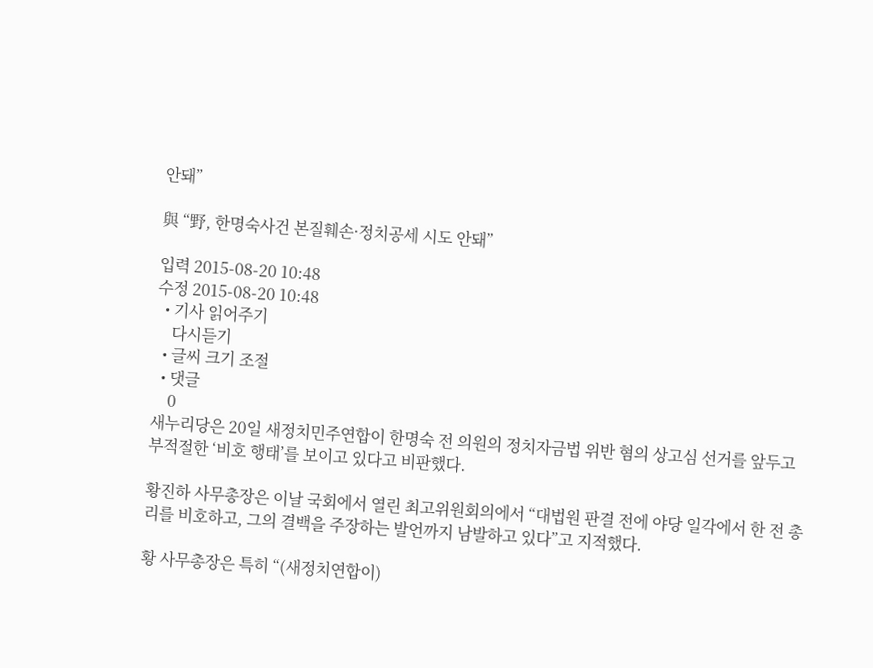안돼”

與 “野, 한명숙사건 본질훼손·정치공세 시도 안돼”

입력 2015-08-20 10:48
수정 2015-08-20 10:48
  • 기사 읽어주기
    다시듣기
  • 글씨 크기 조절
  • 댓글
    0
새누리당은 20일 새정치민주연합이 한명숙 전 의원의 정치자금법 위반 혐의 상고심 선거를 앞두고 부적절한 ‘비호 행태’를 보이고 있다고 비판했다.

황진하 사무총장은 이날 국회에서 열린 최고위원회의에서 “대법원 판결 전에 야당 일각에서 한 전 총리를 비호하고, 그의 결백을 주장하는 발언까지 남발하고 있다”고 지적했다.

황 사무총장은 특히 “(새정치연합이)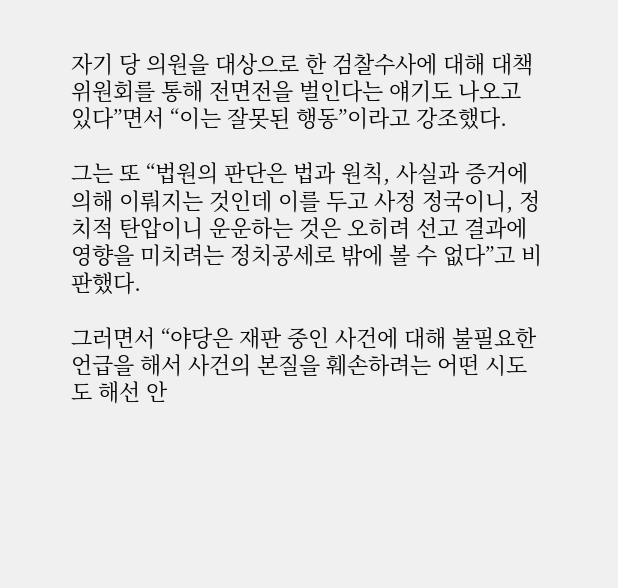자기 당 의원을 대상으로 한 검찰수사에 대해 대책위원회를 통해 전면전을 벌인다는 얘기도 나오고 있다”면서 “이는 잘못된 행동”이라고 강조했다.

그는 또 “법원의 판단은 법과 원칙, 사실과 증거에 의해 이뤄지는 것인데 이를 두고 사정 정국이니, 정치적 탄압이니 운운하는 것은 오히려 선고 결과에 영향을 미치려는 정치공세로 밖에 볼 수 없다”고 비판했다.

그러면서 “야당은 재판 중인 사건에 대해 불필요한 언급을 해서 사건의 본질을 훼손하려는 어떤 시도도 해선 안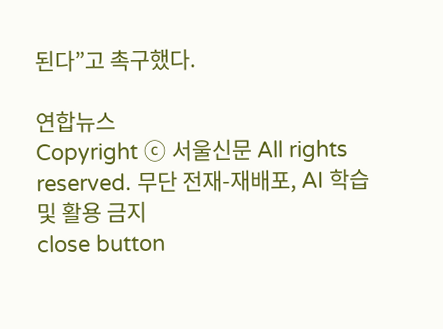된다”고 촉구했다.

연합뉴스
Copyright ⓒ 서울신문 All rights reserved. 무단 전재-재배포, AI 학습 및 활용 금지
close button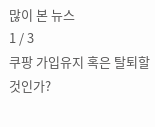많이 본 뉴스
1 / 3
쿠팡 가입유지 혹은 탈퇴할 것인가?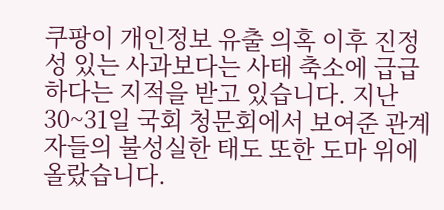쿠팡이 개인정보 유출 의혹 이후 진정성 있는 사과보다는 사태 축소에 급급하다는 지적을 받고 있습니다. 지난 30~31일 국회 청문회에서 보여준 관계자들의 불성실한 태도 또한 도마 위에 올랐습니다.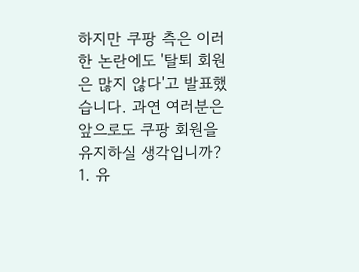하지만 쿠팡 측은 이러한 논란에도 '탈퇴 회원은 많지 않다'고 발표했습니다. 과연 여러분은 앞으로도 쿠팡 회원을 유지하실 생각입니까?
1. 유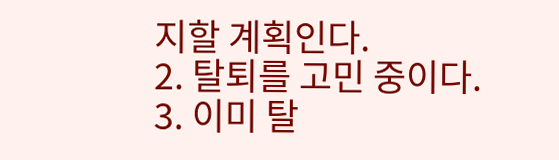지할 계획인다.
2. 탈퇴를 고민 중이다.
3. 이미 탈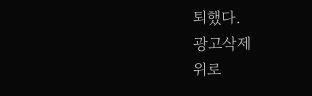퇴했다.
광고삭제
위로